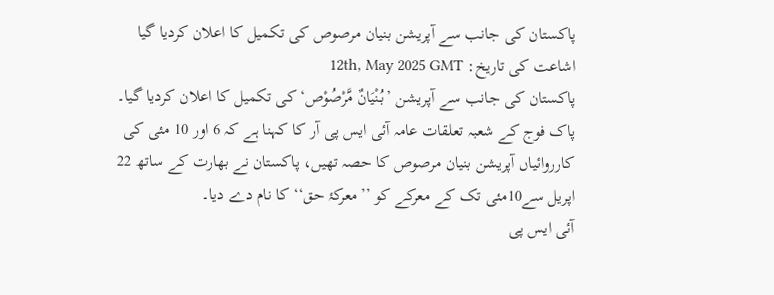پاکستان کی جانب سے آپریشن بنیان مرصوص کی تکمیل کا اعلان کردیا گیا
اشاعت کی تاریخ: 12th, May 2025 GMT
پاکستان کی جانب سے آپریشن ’بُنْيَانٌ مَّرْصُوْص‘ کی تکمیل کا اعلان کردیا گیا۔
پاک فوج کے شعبہ تعلقات عامہ آئی ایس پی آر کا کہنا ہے کہ 6 اور 10 مئی کی کارروائیاں آپریشن بنیان مرصوص کا حصہ تھیں، پاکستان نے بھارت کے ساتھ 22 اپریل سے10مئی تک کے معرکے کو ’’معرکۂ حق‘‘ کا نام دے دیا۔
آئی ایس پی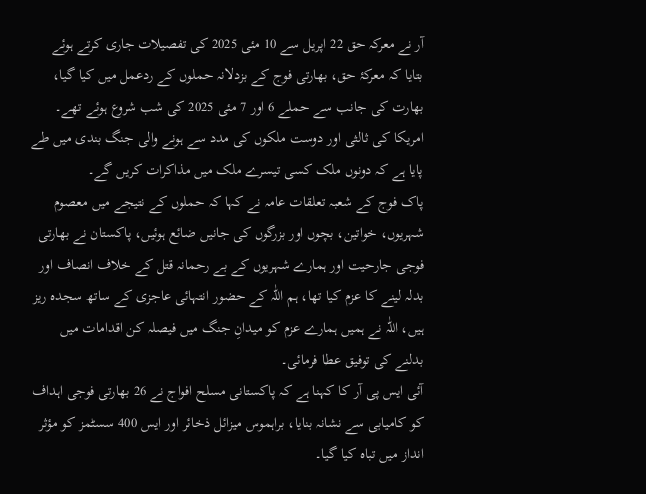آر نے معرکہ حق 22 اپریل سے 10 مئی 2025 کی تفصیلات جاری کرتے ہوئے بتایا کہ معرکۂ حق، بھارتی فوج کے بزدلانہ حملوں کے ردعمل میں کیا گیا، بھارت کی جانب سے حملے 6 اور 7 مئی 2025 کی شب شروع ہوئے تھے۔
امریکا کی ثالثی اور دوست ملکوں کی مدد سے ہونے والی جنگ بندی میں طے پایا ہے کہ دونوں ملک کسی تیسرے ملک میں مذاکرات کریں گے۔
پاک فوج کے شعبہ تعلقات عامہ نے کہا کہ حملوں کے نتیجے میں معصوم شہریوں، خواتین، بچوں اور بزرگوں کی جانیں ضائع ہوئیں، پاکستان نے بھارتی فوجی جارحیت اور ہمارے شہریوں کے بے رحمانہ قتل کے خلاف انصاف اور بدلہ لینے کا عزم کیا تھا، ہم اللّٰہ کے حضور انتہائی عاجزی کے ساتھ سجدہ ریز ہیں، اللّٰہ نے ہمیں ہمارے عزم کو میدانِ جنگ میں فیصلہ کن اقدامات میں بدلنے کی توفیق عطا فرمائی۔
آئی ایس پی آر کا کہنا ہے کہ پاکستانی مسلح افواج نے 26 بھارتی فوجی اہداف کو کامیابی سے نشانہ بنایا، براہموس میزائل ذخائر اور ایس 400 سسٹمز کو مؤثر انداز میں تباہ کیا گیا۔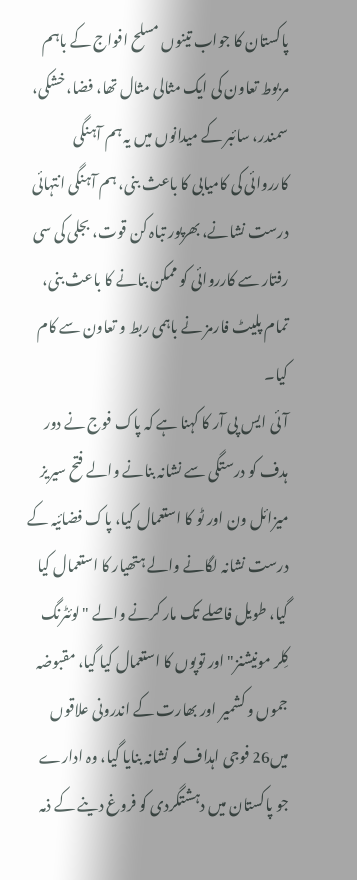پاکستان کا جواب تینوں مسلح افواج کے باہم مربوط تعاون کی ایک مثالی مثال تھا، فضا، خشکی، سمندر، سائبر کے میدانوں میں یہ ہم آہنگی کارروائی کی کامیابی کا باعث بنی، ہم آہنگی انتہائی درست نشانے، بھرپور تباہ کن قوت، بجلی کی سی رفتار سے کارروائی کو ممکن بنانے کا باعث بنی، تمام پلیٹ فارمز نے باہمی ربط و تعاون سے کام کیا۔
آئی ایس پی آر کا کہنا ہے کہ پاک فوج نے دور ہدف کو درستگی سے نشانہ بنانے والے فتح سیریز میزائل ون اور ٹو کا استعمال کیا، پاک فضائیہ کے درست نشانہ لگانے والے ہتھیار کا استعمال کیا گیا، طویل فاصلے تک مار کرنے والے "لوئٹرنگ کِلر مونیشنز" اور توپوں کا استعمال کیا گیا، مقبوضہ جموں و کشمیر اور بھارت کے اندرونی علاقوں میں26 فوجی اہداف کو نشانہ بنایا گیا، وہ ادارے جو پاکستان میں دہشتگردی کو فروغ دینے کے ذمہ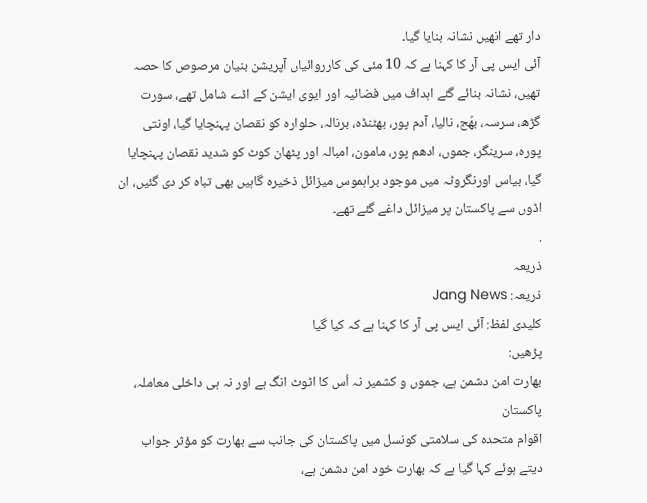دار تھے انھیں نشانہ بنایا گیا۔
آئی ایس پی آر کا کہنا ہے کہ 10 مئی کی کارروائیاں آپریشن بنیان مرصوص کا حصہ تھیں، نشانہ بنائے گئے اہداف میں فضائیہ اور ایوی ایشن کے اڈے شامل تھے، سورت گڑھ، سرسہ، بھُج، نالیا، آدم پور، بھٹنڈہ، برنالہ، حلوارہ کو نقصان پہنچایا گیا، اونتی پورہ، سرینگر، جموں، ادھم پور، مامون، امبالہ اور پٹھان کوٹ کو شدید نقصان پہنچایا گیا، بیاس اورنگروٹہ میں موجود براہموس میزائل ذخیرہ گاہیں بھی تباہ کر دی گئیں، ان اڈوں سے پاکستان پر میزائل داغے گئے تھے۔
.
ذریعہ
ذریعہ: Jang News
کلیدی لفظ: آئی ایس پی آر کا کہنا ہے کہ کیا گیا
پڑھیں:
بھارت امن دشمن ہے، جموں و کشمیر نہ اُس کا اٹوٹ انگ ہے اور نہ ہی داخلی معاملہ، پاکستان
اقوام متحدہ کی سلامتی کونسل میں پاکستان کی جانب سے بھارت کو مؤثر جواب دیتے ہوئے کہا گیا ہے کہ بھارت خود امن دشمن ہے،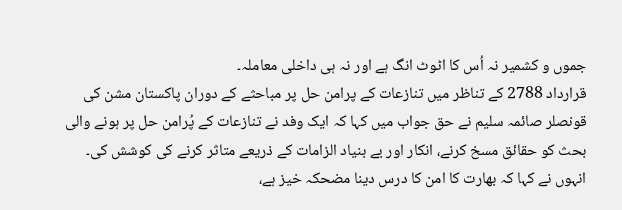جموں و کشمیر نہ اُس کا اٹوٹ انگ ہے اور نہ ہی داخلی معاملہ۔
قرارداد 2788 کے تناظر میں تنازعات کے پرامن حل پر مباحثے کے دوران پاکستان مشن کی قونصلر صائمہ سلیم نے حق جواب میں کہا کہ ایک وفد نے تنازعات کے پُرامن حل پر ہونے والی بحث کو حقائق مسخ کرنے، انکار اور بے بنیاد الزامات کے ذریعے متاثر کرنے کی کوشش کی۔
انہوں نے کہا کہ بھارت کا امن کا درس دینا مضحکہ خیز ہے،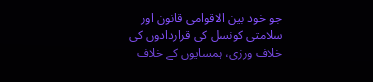جو خود بین الاقوامی قانون اور سلامتی کونسل کی قراردادوں کی خلاف ورزی، ہمسایوں کے خلاف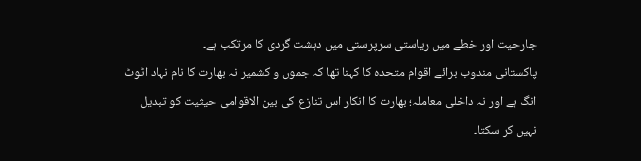جارحیت اور خطے میں ریاستی سرپرستی میں دہشت گردی کا مرتکب ہے۔
پاکستانی مندوب برائے اقوام متحدہ کا کہنا تھا کہ جموں و کشمیر نہ بھارت کا نام نہاد اٹوٹ انگ ہے اور نہ داخلی معاملہ؛ بھارت کا انکار اس تنازع کی بین الاقوامی حیثیت کو تبدیل نہیں کر سکتا۔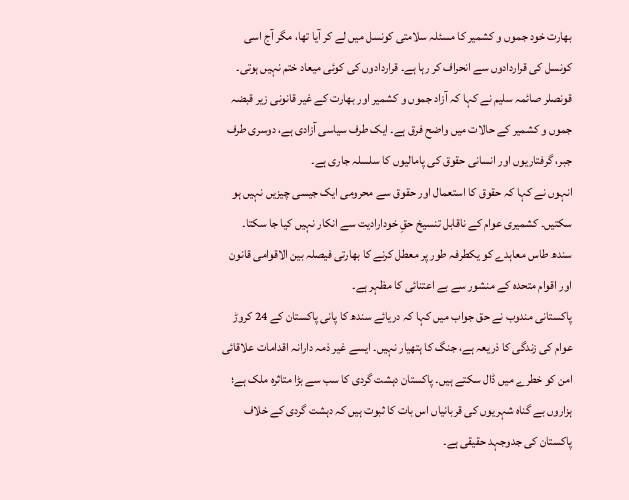بھارت خود جموں و کشمیر کا مسئلہ سلامتی کونسل میں لے کر آیا تھا، مگر آج اسی کونسل کی قراردادوں سے انحراف کر رہا ہے۔ قراردادوں کی کوئی میعاد ختم نہیں ہوتی۔
قونصلر صائمہ سلیم نے کہا کہ آزاد جموں و کشمیر اور بھارت کے غیر قانونی زیر قبضہ جموں و کشمیر کے حالات میں واضح فرق ہے۔ ایک طرف سیاسی آزادی ہے، دوسری طرف جبر، گرفتاریوں اور انسانی حقوق کی پامالیوں کا سلسلہ جاری ہے۔
انہوں نے کہا کہ حقوق کا استعمال اور حقوق سے محرومی ایک جیسی چیزیں نہیں ہو سکتیں۔ کشمیری عوام کے ناقابل تنسیخ حقِ خودارادیت سے انکار نہیں کیا جا سکتا۔ سندھ طاس معاہدے کو یکطرفہ طور پر معطل کرنے کا بھارتی فیصلہ بین الاقوامی قانون اور اقوام متحدہ کے منشور سے بے اعتنائی کا مظہر ہے۔
پاکستانی مندوب نے حق جواب میں کہا کہ دریائے سندھ کا پانی پاکستان کے 24 کروڑ عوام کی زندگی کا ذریعہ ہے، جنگ کا ہتھیار نہیں۔ ایسے غیر ذمہ دارانہ اقدامات علاقائی امن کو خطرے میں ڈال سکتے ہیں۔ پاکستان دہشت گردی کا سب سے بڑا متاثرہ ملک ہے؛ ہزاروں بے گناہ شہریوں کی قربانیاں اس بات کا ثبوت ہیں کہ دہشت گردی کے خلاف پاکستان کی جدوجہد حقیقی ہے۔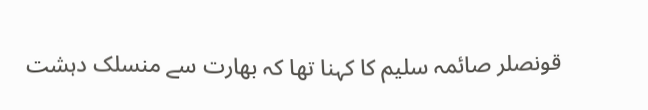قونصلر صائمہ سلیم کا کہنا تھا کہ بھارت سے منسلک دہشت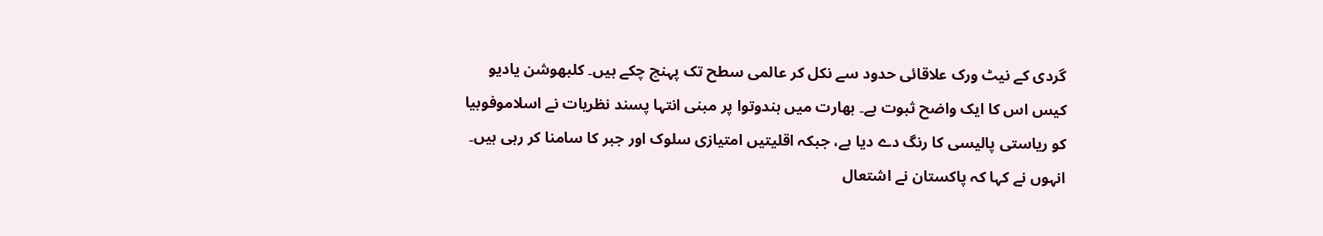گردی کے نیٹ ورک علاقائی حدود سے نکل کر عالمی سطح تک پہنچ چکے ہیں۔ کلبھوشن یادیو کیس اس کا ایک واضح ثبوت ہے۔ بھارت میں ہندوتوا پر مبنی انتہا پسند نظریات نے اسلاموفوبیا کو ریاستی پالیسی کا رنگ دے دیا ہے، جبکہ اقلیتیں امتیازی سلوک اور جبر کا سامنا کر رہی ہیں۔
انہوں نے کہا کہ پاکستان نے اشتعال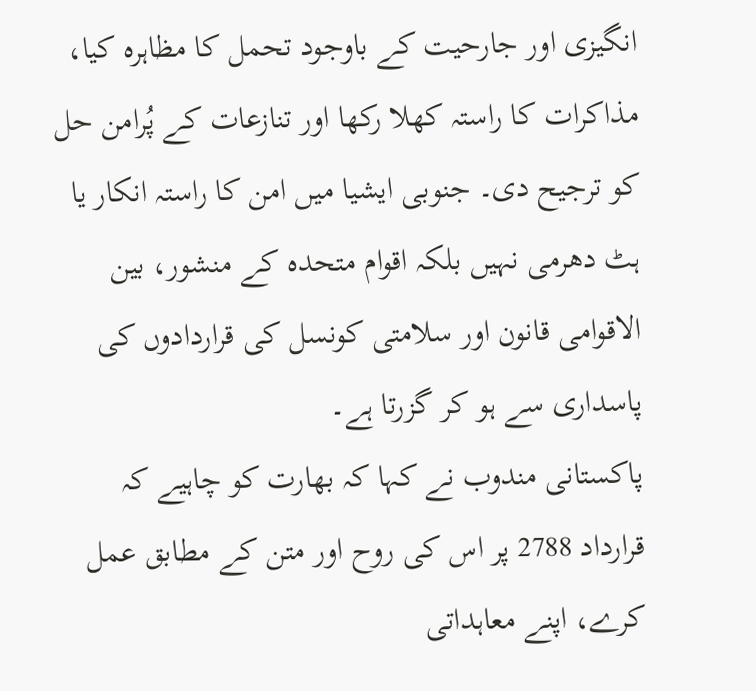انگیزی اور جارحیت کے باوجود تحمل کا مظاہرہ کیا، مذاکرات کا راستہ کھلا رکھا اور تنازعات کے پُرامن حل کو ترجیح دی۔ جنوبی ایشیا میں امن کا راستہ انکار یا ہٹ دھرمی نہیں بلکہ اقوام متحدہ کے منشور، بین الاقوامی قانون اور سلامتی کونسل کی قراردادوں کی پاسداری سے ہو کر گزرتا ہے۔
پاکستانی مندوب نے کہا کہ بھارت کو چاہیے کہ قرارداد 2788 پر اس کی روح اور متن کے مطابق عمل کرے، اپنے معاہداتی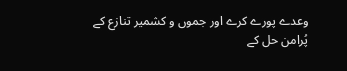وعدے پورے کرے اور جموں و کشمیر تنازع کے پُرامن حل کے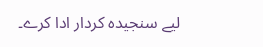لیے سنجیدہ کردار ادا کرے۔